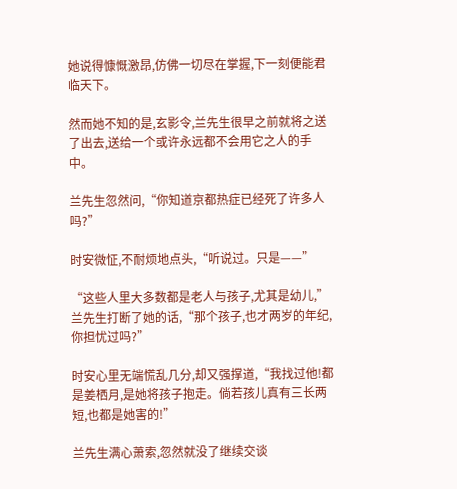她说得慷慨激昂,仿佛一切尽在掌握,下一刻便能君临天下。

然而她不知的是,玄影令,兰先生很早之前就将之送了出去,送给一个或许永远都不会用它之人的手中。

兰先生忽然问,“你知道京都热症已经死了许多人吗?”

时安微怔,不耐烦地点头,“听说过。只是——”

“这些人里大多数都是老人与孩子,尤其是幼儿,”兰先生打断了她的话,“那个孩子,也才两岁的年纪,你担忧过吗?”

时安心里无端慌乱几分,却又强撑道,“我找过他!都是姜栖月,是她将孩子抱走。倘若孩儿真有三长两短,也都是她害的!”

兰先生满心萧索,忽然就没了继续交谈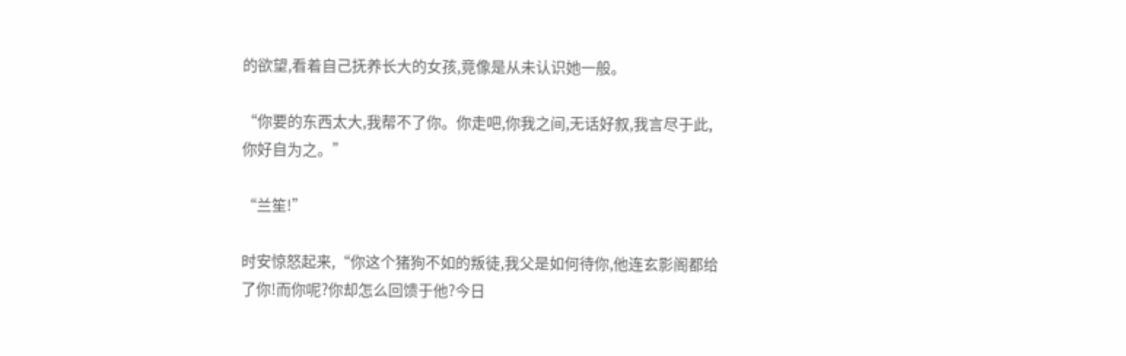的欲望,看着自己抚养长大的女孩,竟像是从未认识她一般。

“你要的东西太大,我帮不了你。你走吧,你我之间,无话好叙,我言尽于此,你好自为之。”

“兰笙!”

时安惊怒起来,“你这个猪狗不如的叛徒,我父是如何待你,他连玄影阁都给了你!而你呢?你却怎么回馈于他?今日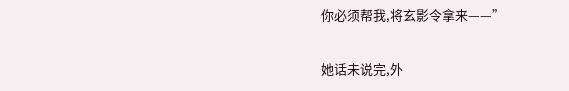你必须帮我,将玄影令拿来——”

她话未说完,外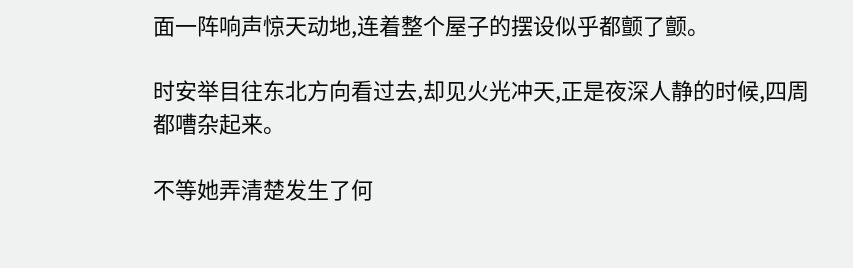面一阵响声惊天动地,连着整个屋子的摆设似乎都颤了颤。

时安举目往东北方向看过去,却见火光冲天,正是夜深人静的时候,四周都嘈杂起来。

不等她弄清楚发生了何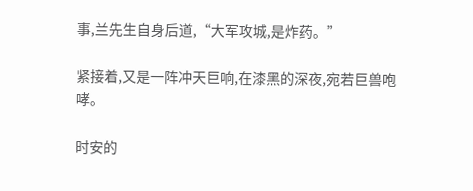事,兰先生自身后道,“大军攻城,是炸药。”

紧接着,又是一阵冲天巨响,在漆黑的深夜,宛若巨兽咆哮。

时安的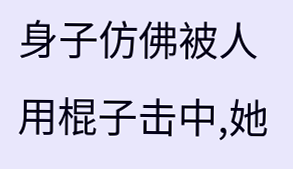身子仿佛被人用棍子击中,她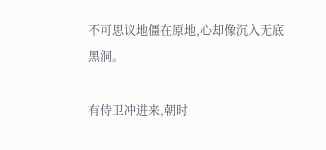不可思议地僵在原地,心却像沉入无底黑洞。

有侍卫冲进来,朝时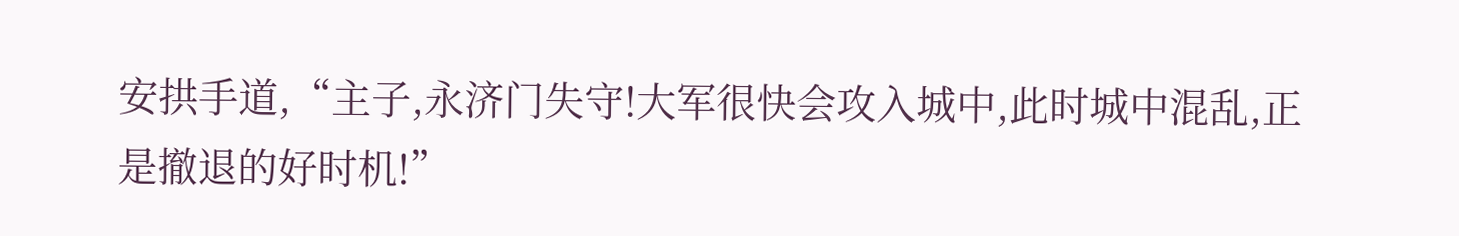安拱手道,“主子,永济门失守!大军很快会攻入城中,此时城中混乱,正是撤退的好时机!”